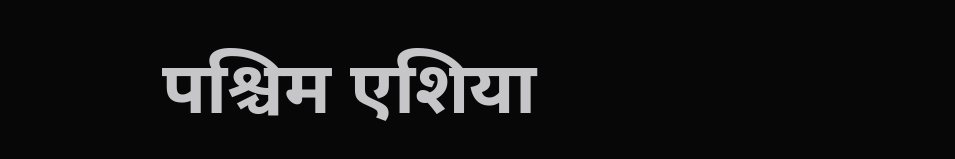पश्चिम एशिया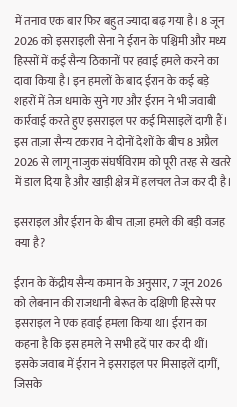में तनाव एक बार फिर बहुत ज्यादा बढ़ गया है। 8 जून 2026 को इसराइली सेना ने ईरान के पश्चिमी और मध्य हिस्सों में कई सैन्य ठिकानों पर हवाई हमले करने का दावा किया है। इन हमलों के बाद ईरान के कई बड़े शहरों में तेज धमाके सुने गए और ईरान ने भी जवाबी कार्रवाई करते हुए इसराइल पर कई मिसाइलें दागी हैं। इस ताज़ा सैन्य टकराव ने दोनों देशों के बीच 8 अप्रैल 2026 से लागू नाजुक संघर्षविराम को पूरी तरह से खतरे में डाल दिया है और खाड़ी क्षेत्र में हलचल तेज कर दी है।

इसराइल और ईरान के बीच ताज़ा हमले की बड़ी वजह क्या है?

ईरान के केंद्रीय सैन्य कमान के अनुसार, 7 जून 2026 को लेबनान की राजधानी बेरूत के दक्षिणी हिस्से पर इसराइल ने एक हवाई हमला किया था। ईरान का कहना है कि इस हमले ने सभी हदें पार कर दी थीं। इसके जवाब में ईरान ने इसराइल पर मिसाइलें दागीं, जिसके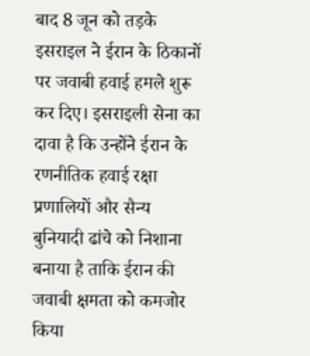बाद 8 जून को तड़के इसराइल ने ईरान के ठिकानों पर जवाबी हवाई हमले शुरू कर दिए। इसराइली सेना का दावा है कि उन्होंने ईरान के रणनीतिक हवाई रक्षा प्रणालियों और सैन्य बुनियादी ढांचे को निशाना बनाया है ताकि ईरान की जवाबी क्षमता को कमजोर किया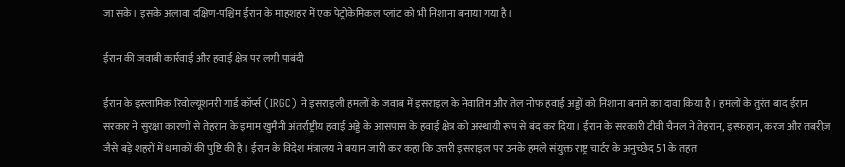जा सके। इसके अलावा दक्षिण-पश्चिम ईरान के माहशहर में एक पेट्रोकेमिकल प्लांट को भी निशाना बनाया गया है।

ईरान की जवाबी कार्रवाई और हवाई क्षेत्र पर लगी पाबंदी

ईरान के इस्लामिक रिवोल्यूशनरी गार्ड कॉर्प्स (IRGC) ने इसराइली हमलों के जवाब में इसराइल के नेवातिम और तेल नोफ हवाई अड्डों को निशाना बनाने का दावा किया है। हमलों के तुरंत बाद ईरान सरकार ने सुरक्षा कारणों से तेहरान के इमाम खुमैनी अंतर्राष्ट्रीय हवाई अड्डे के आसपास के हवाई क्षेत्र को अस्थायी रूप से बंद कर दिया। ईरान के सरकारी टीवी चैनल ने तेहरान, इस्फ़हान, करज और तबरीज़ जैसे बड़े शहरों में धमाकों की पुष्टि की है। ईरान के विदेश मंत्रालय ने बयान जारी कर कहा कि उत्तरी इसराइल पर उनके हमले संयुक्त राष्ट्र चार्टर के अनुच्छेद 51 के तहत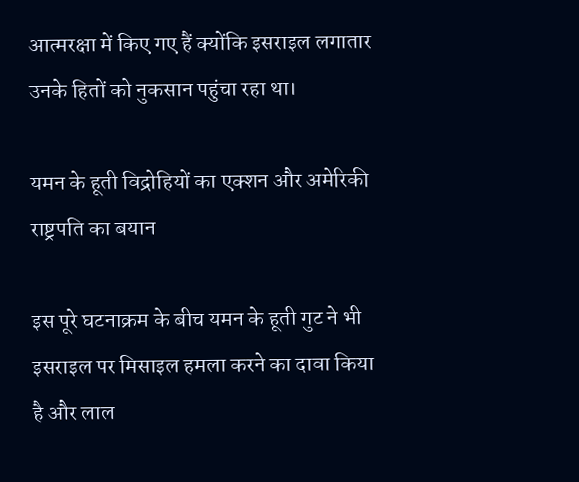आत्मरक्षा में किए गए हैं क्योंकि इसराइल लगातार उनके हितों को नुकसान पहुंचा रहा था।

यमन के हूती विद्रोहियों का एक्शन और अमेरिकी राष्ट्रपति का बयान

इस पूरे घटनाक्रम के बीच यमन के हूती गुट ने भी इसराइल पर मिसाइल हमला करने का दावा किया है और लाल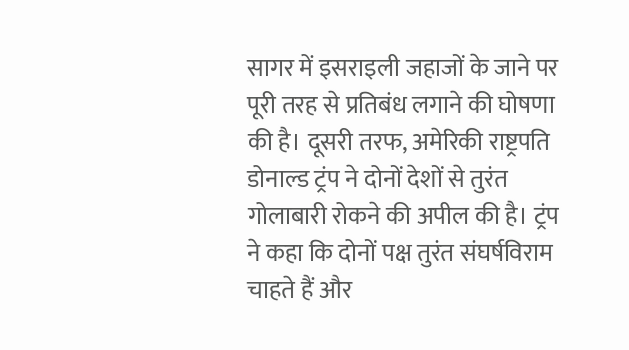सागर में इसराइली जहाजों के जाने पर पूरी तरह से प्रतिबंध लगाने की घोषणा की है। दूसरी तरफ, अमेरिकी राष्ट्रपति डोनाल्ड ट्रंप ने दोनों देशों से तुरंत गोलाबारी रोकने की अपील की है। ट्रंप ने कहा कि दोनों पक्ष तुरंत संघर्षविराम चाहते हैं और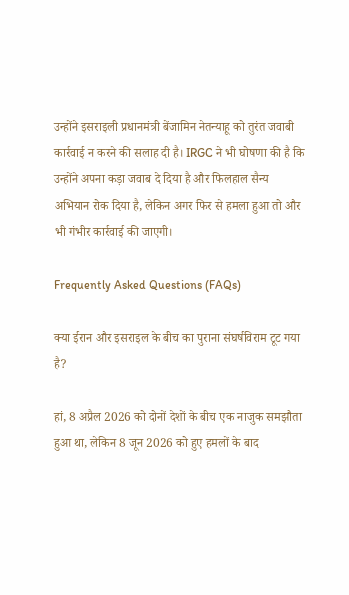उन्होंने इसराइली प्रधानमंत्री बेंजामिन नेतन्याहू को तुरंत जवाबी कार्रवाई न करने की सलाह दी है। IRGC ने भी घोषणा की है कि उन्होंने अपना कड़ा जवाब दे दिया है और फिलहाल सैन्य अभियान रोक दिया है, लेकिन अगर फिर से हमला हुआ तो और भी गंभीर कार्रवाई की जाएगी।

Frequently Asked Questions (FAQs)

क्या ईरान और इसराइल के बीच का पुराना संघर्षविराम टूट गया है?

हां, 8 अप्रैल 2026 को दोनों देशों के बीच एक नाजुक समझौता हुआ था, लेकिन 8 जून 2026 को हुए हमलों के बाद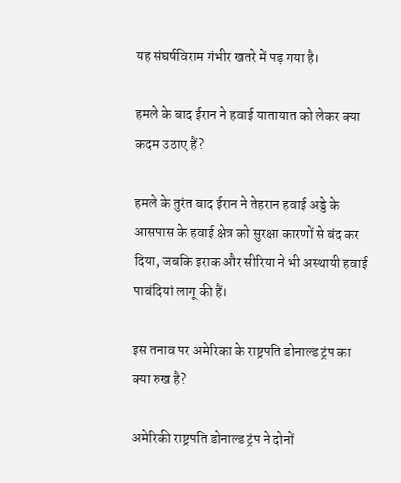यह संघर्षविराम गंभीर खतरे में पड़ गया है।

हमले के बाद ईरान ने हवाई यातायात को लेकर क्या कदम उठाए हैं?

हमले के तुरंत बाद ईरान ने तेहरान हवाई अड्डे के आसपास के हवाई क्षेत्र को सुरक्षा कारणों से बंद कर दिया, जबकि इराक और सीरिया ने भी अस्थायी हवाई पाबंदियां लागू की हैं।

इस तनाव पर अमेरिका के राष्ट्रपति डोनाल्ड ट्रंप का क्या रुख है?

अमेरिकी राष्ट्रपति डोनाल्ड ट्रंप ने दोनों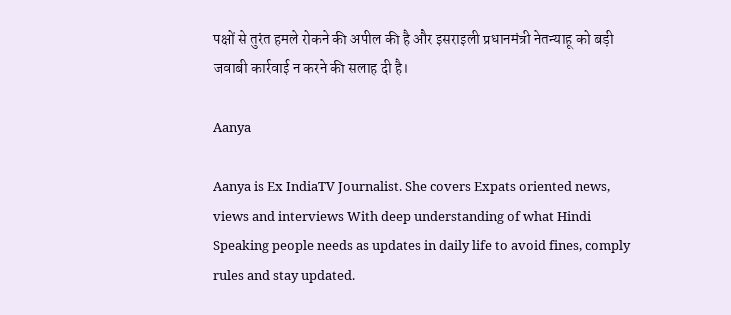पक्षों से तुरंत हमले रोकने की अपील की है और इसराइली प्रधानमंत्री नेतन्याहू को बड़ी जवाबी कार्रवाई न करने की सलाह दी है।

Aanya

Aanya is Ex IndiaTV Journalist. She covers Expats oriented news, views and interviews With deep understanding of what Hindi Speaking people needs as updates in daily life to avoid fines, comply rules and stay updated.